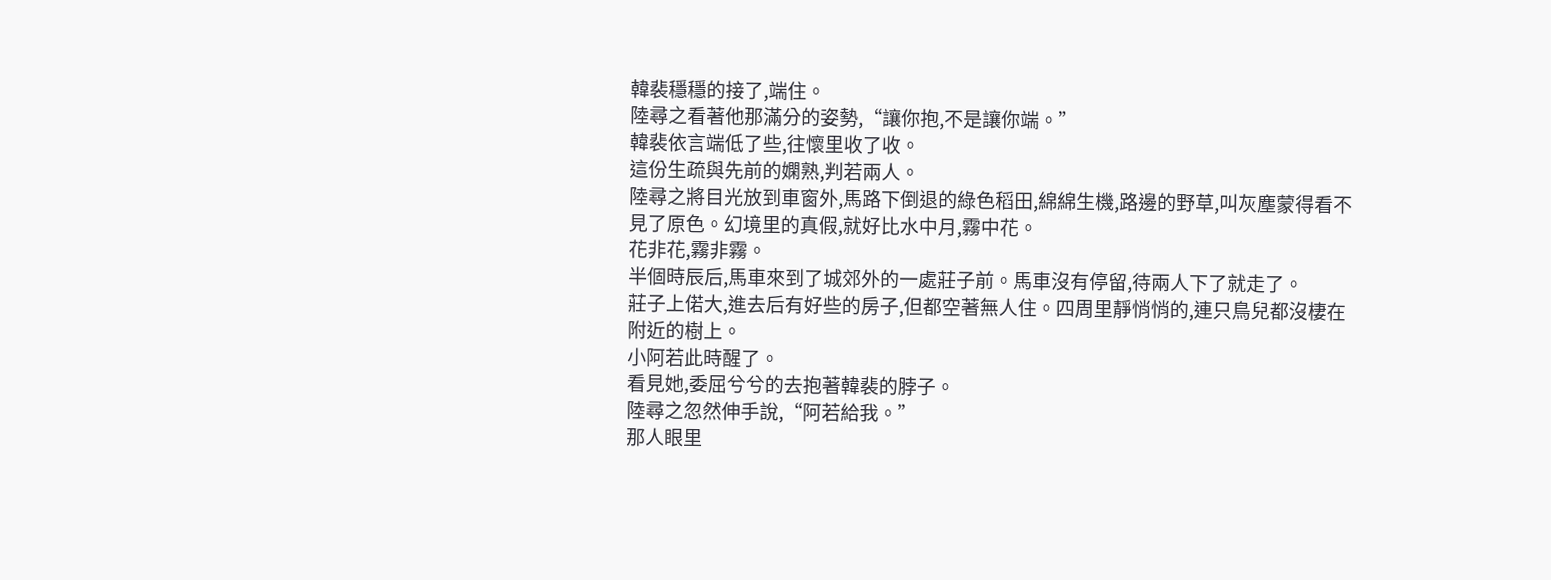韓裴穩穩的接了,端住。
陸尋之看著他那滿分的姿勢,“讓你抱,不是讓你端。”
韓裴依言端低了些,往懷里收了收。
這份生疏與先前的嫻熟,判若兩人。
陸尋之將目光放到車窗外,馬路下倒退的綠色稻田,綿綿生機,路邊的野草,叫灰塵蒙得看不見了原色。幻境里的真假,就好比水中月,霧中花。
花非花,霧非霧。
半個時辰后,馬車來到了城郊外的一處莊子前。馬車沒有停留,待兩人下了就走了。
莊子上偌大,進去后有好些的房子,但都空著無人住。四周里靜悄悄的,連只鳥兒都沒棲在附近的樹上。
小阿若此時醒了。
看見她,委屈兮兮的去抱著韓裴的脖子。
陸尋之忽然伸手說,“阿若給我。”
那人眼里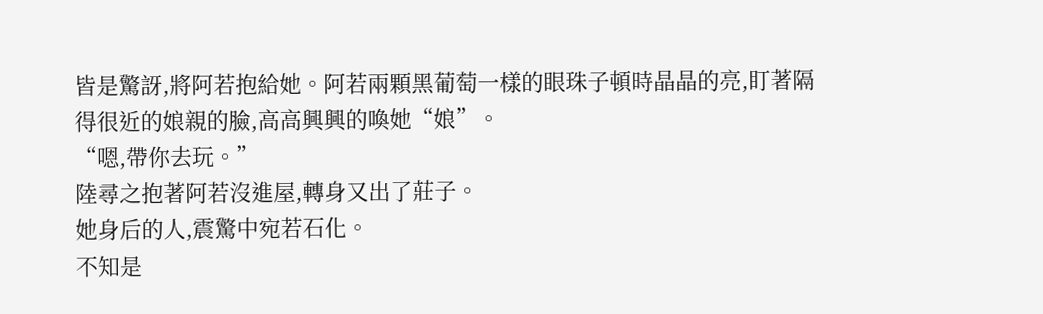皆是驚訝,將阿若抱給她。阿若兩顆黑葡萄一樣的眼珠子頓時晶晶的亮,盯著隔得很近的娘親的臉,高高興興的喚她“娘”。
“嗯,帶你去玩。”
陸尋之抱著阿若沒進屋,轉身又出了莊子。
她身后的人,震驚中宛若石化。
不知是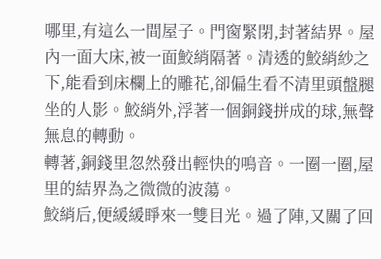哪里,有這么一間屋子。門窗緊閉,封著結界。屋內一面大床,被一面鮫綃隔著。清透的鮫綃紗之下,能看到床欄上的雕花,卻偏生看不清里頭盤腿坐的人影。鮫綃外,浮著一個銅錢拼成的球,無聲無息的轉動。
轉著,銅錢里忽然發出輕快的鳴音。一圈一圈,屋里的結界為之微微的波蕩。
鮫綃后,便緩緩睜來一雙目光。過了陣,又關了回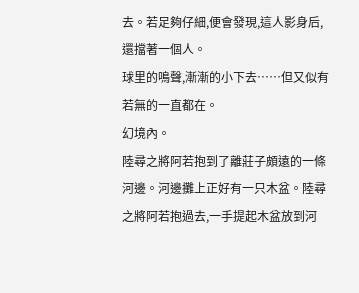去。若足夠仔細,便會發現,這人影身后,還擋著一個人。
球里的鳴聲,漸漸的小下去……但又似有若無的一直都在。
幻境內。
陸尋之將阿若抱到了離莊子頗遠的一條河邊。河邊攤上正好有一只木盆。陸尋之將阿若抱過去,一手提起木盆放到河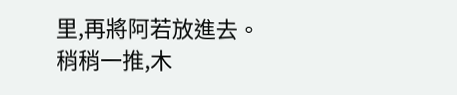里,再將阿若放進去。
稍稍一推,木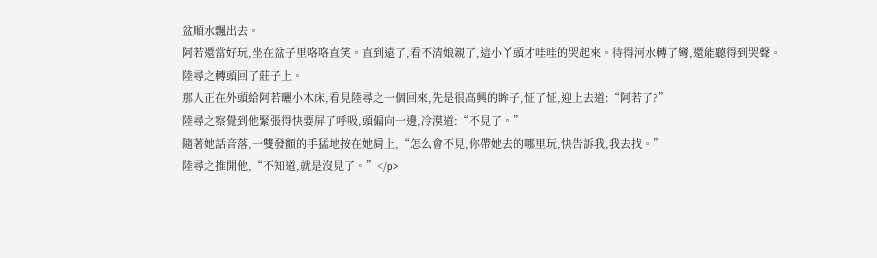盆順水飄出去。
阿若還當好玩,坐在盆子里咯咯直笑。直到遠了,看不清娘親了,這小丫頭才哇哇的哭起來。待得河水轉了彎,還能聽得到哭聲。
陸尋之轉頭回了莊子上。
那人正在外頭給阿若曬小木床,看見陸尋之一個回來,先是很高興的眸子,怔了怔,迎上去道:“阿若了?”
陸尋之察覺到他緊張得快要屏了呼吸,頭偏向一邊,冷漠道:“不見了。”
隨著她話音落,一雙發顫的手猛地按在她肩上,“怎么會不見,你帶她去的哪里玩,快告訴我,我去找。”
陸尋之推開他,“不知道,就是沒見了。”</p>